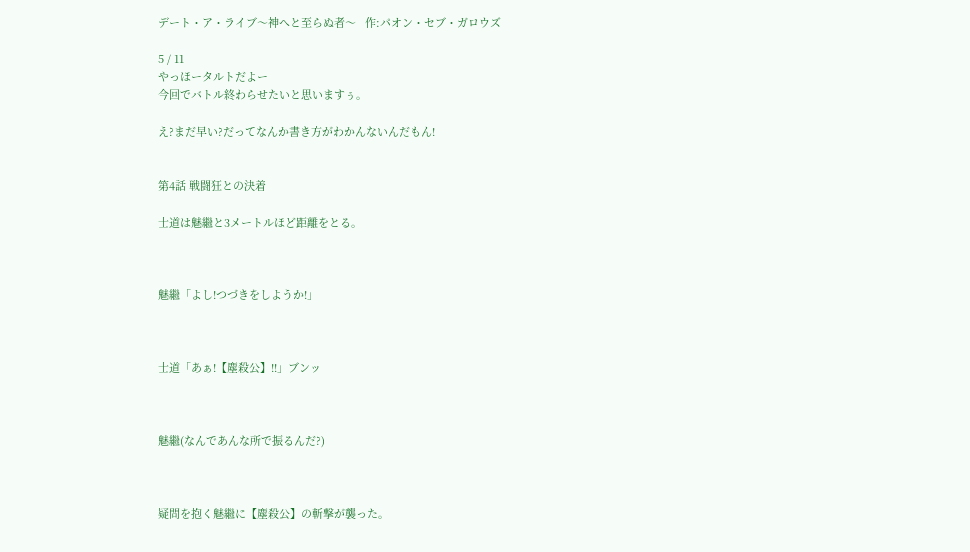デート・ア・ライブ〜神へと至らぬ者〜   作:パオン・セブ・ガロウズ

5 / 11
やっほータルトだよー
今回でバトル終わらせたいと思いますぅ。

え?まだ早い?だってなんか書き方がわかんないんだもん!


第4話 戦闘狂との決着

士道は魅繼と3メートルほど距離をとる。



魅繼「よし!つづきをしようか!」



士道「あぁ!【塵殺公】!!」ブンッ



魅繼(なんであんな所で振るんだ?)



疑問を抱く魅繼に【塵殺公】の斬撃が襲った。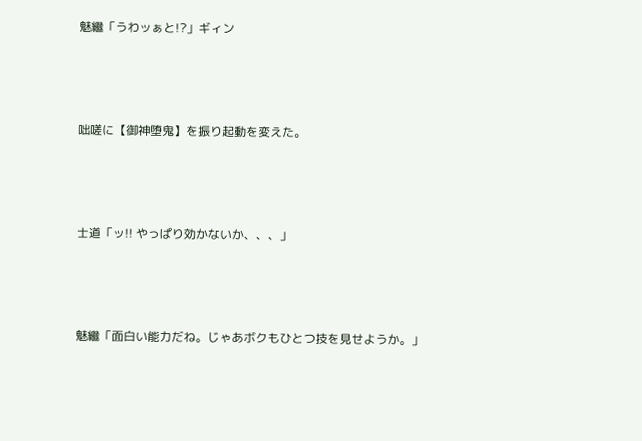魅繼「うわッぁと!?」ギィン



咄嗟に【御神堕鬼】を振り起動を変えた。



士道「ッ!! やっぱり効かないか、、、」



魅繼「面白い能力だね。じゃあボクもひとつ技を見せようか。」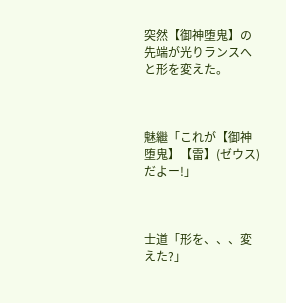突然【御神堕鬼】の先端が光りランスへと形を変えた。



魅繼「これが【御神堕鬼】【雷】(ゼウス)だよー!」



士道「形を、、、変えた?」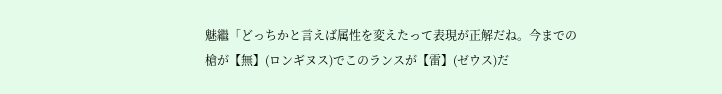魅繼「どっちかと言えば属性を変えたって表現が正解だね。今までの槍が【無】(ロンギヌス)でこのランスが【雷】(ゼウス)だ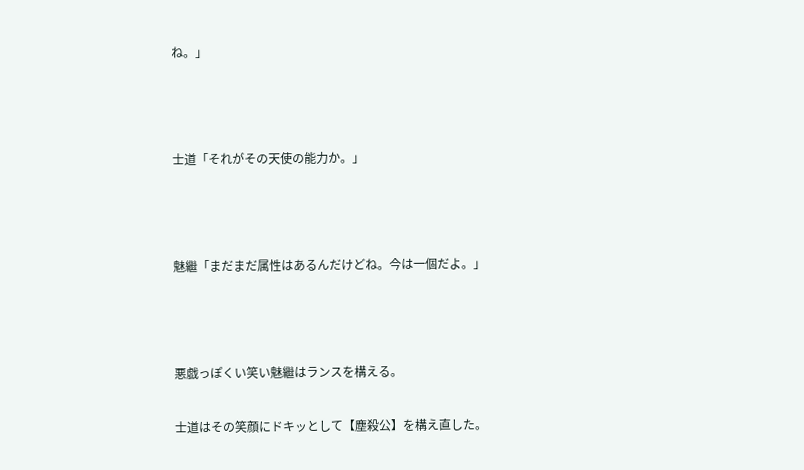ね。」



士道「それがその天使の能力か。」



魅繼「まだまだ属性はあるんだけどね。今は一個だよ。」



悪戯っぽくい笑い魅繼はランスを構える。

士道はその笑顔にドキッとして【塵殺公】を構え直した。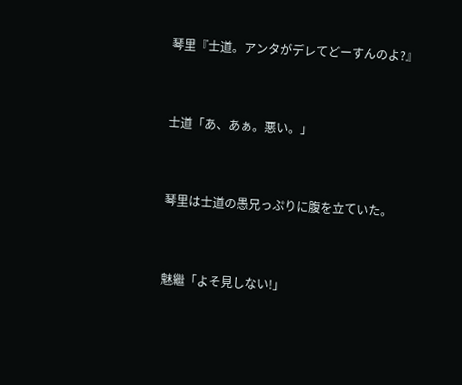琴里『士道。アンタがデレてどーすんのよ?』



士道「あ、あぁ。悪い。」



琴里は士道の愚兄っぷりに腹を立ていた。



魅繼「よそ見しない!」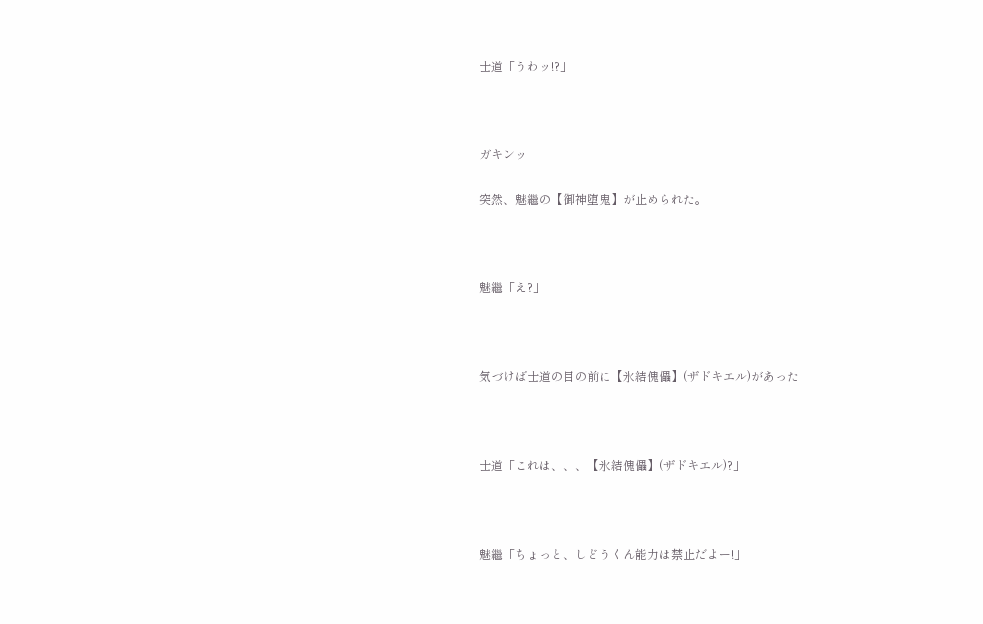士道「うわッ!?」



ガキンッ

突然、魅繼の【御神堕鬼】が止められた。



魅繼「え?」



気づけば士道の目の前に【氷結傀儡】(ザドキエル)があった



士道「これは、、、【氷結傀儡】(ザドキエル)?」



魅繼「ちょっと、しどうくん能力は禁止だよー!」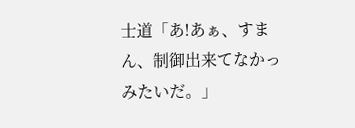士道「あ!あぁ、すまん、制御出来てなかっみたいだ。」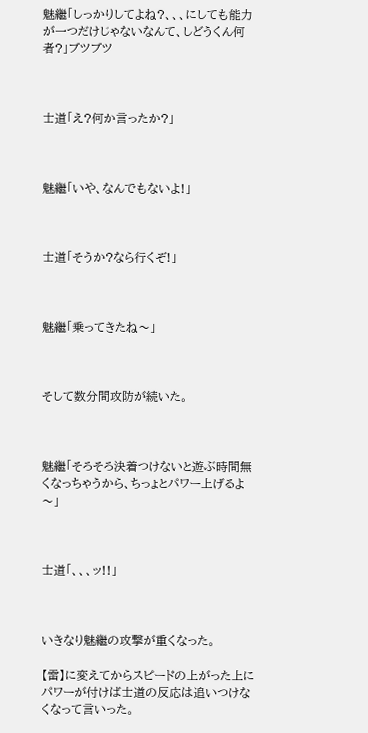魅繼「しっかりしてよね?、、、にしても能力が一つだけじゃないなんて、しどうくん何者?」ブツブツ



士道「え?何か言ったか?」



魅繼「いや、なんでもないよ!」



士道「そうか?なら行くぞ!」



魅繼「乗ってきたね〜」



そして数分間攻防が続いた。



魅繼「そろそろ決着つけないと遊ぶ時間無くなっちゃうから、ちっょとパワー上げるよ〜」



士道「、、、ッ!!」



いきなり魅繼の攻撃が重くなった。

【雷】に変えてからスピードの上がった上にパワーが付けば士道の反応は追いつけなくなって言いった。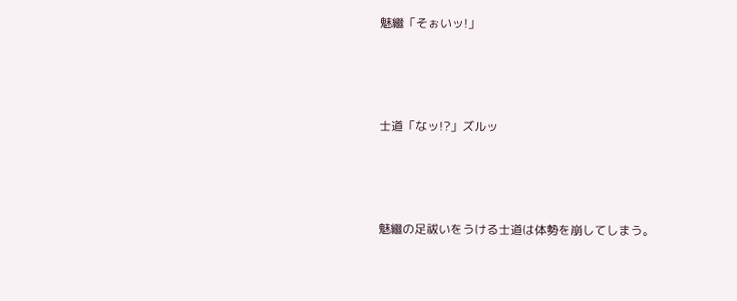魅繼「そぉいッ!」



士道「なッ!?」ズルッ



魅繼の足祓いをうける士道は体勢を崩してしまう。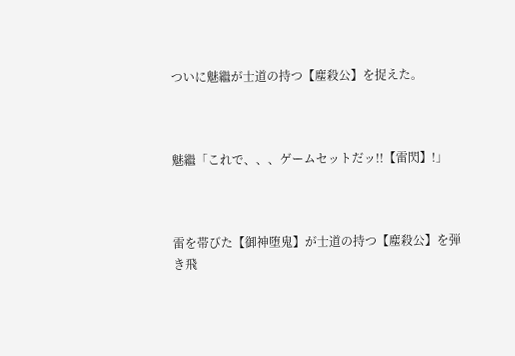ついに魅繼が士道の持つ【塵殺公】を捉えた。



魅繼「これで、、、ゲームセットだッ!!【雷閃】!」



雷を帯びた【御神堕鬼】が士道の持つ【塵殺公】を弾き飛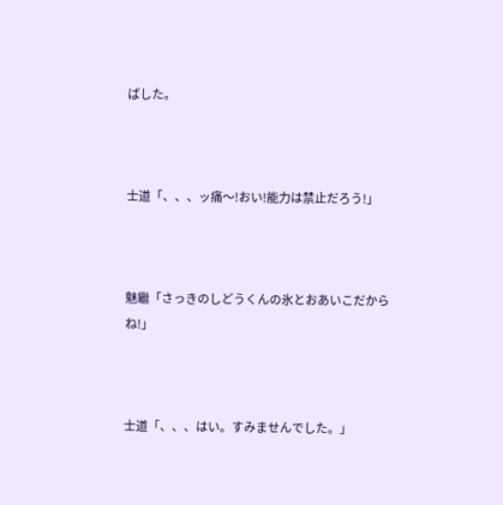ばした。



士道「、、、ッ痛〜!おい!能力は禁止だろう!」



魅繼「さっきのしどうくんの氷とおあいこだからね!」



士道「、、、はい。すみませんでした。」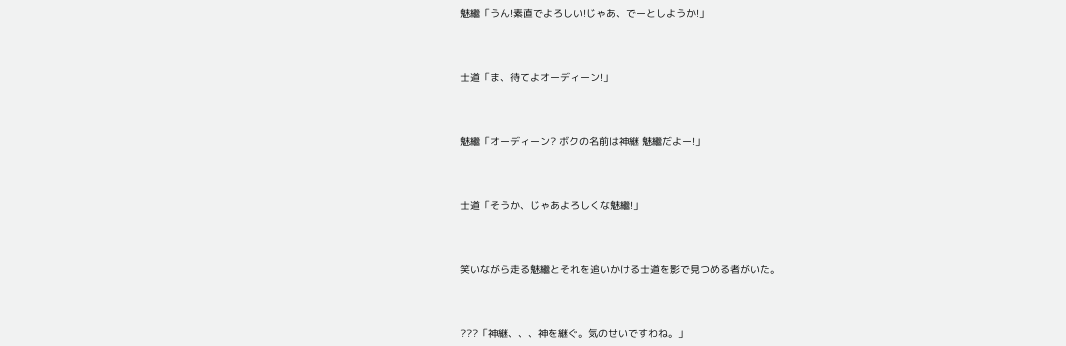魅繼「うん!素直でよろしい!じゃあ、でーとしようか!」



士道「ま、待てよオーディーン!」



魅繼「オーディーン? ボクの名前は神継 魅繼だよー!」



士道「そうか、じゃあよろしくな魅繼!」



笑いながら走る魅繼とそれを追いかける士道を影で見つめる者がいた。



???「神継、、、神を継ぐ。気のせいですわね。」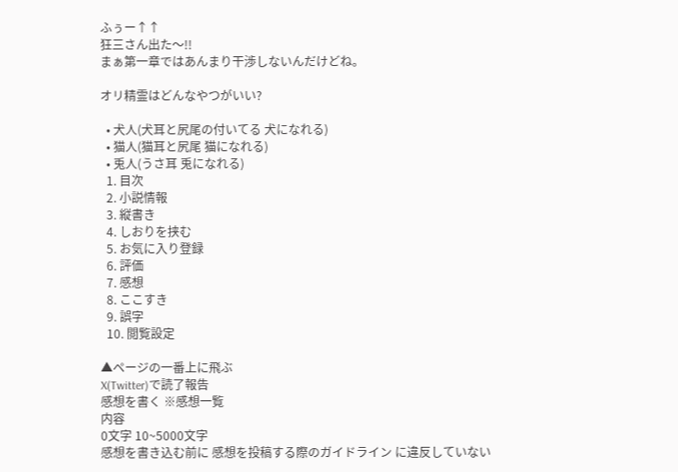ふぅー↑↑
狂三さん出た〜!!
まぁ第一章ではあんまり干渉しないんだけどね。

オリ精霊はどんなやつがいい?

  • 犬人(犬耳と尻尾の付いてる 犬になれる)
  • 猫人(猫耳と尻尾 猫になれる)
  • 兎人(うさ耳 兎になれる)
  1. 目次
  2. 小説情報
  3. 縦書き
  4. しおりを挟む
  5. お気に入り登録
  6. 評価
  7. 感想
  8. ここすき
  9. 誤字
  10. 閲覧設定

▲ページの一番上に飛ぶ
X(Twitter)で読了報告
感想を書く ※感想一覧
内容
0文字 10~5000文字
感想を書き込む前に 感想を投稿する際のガイドライン に違反していない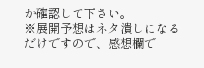か確認して下さい。
※展開予想はネタ潰しになるだけですので、感想欄で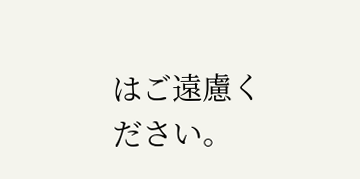はご遠慮ください。